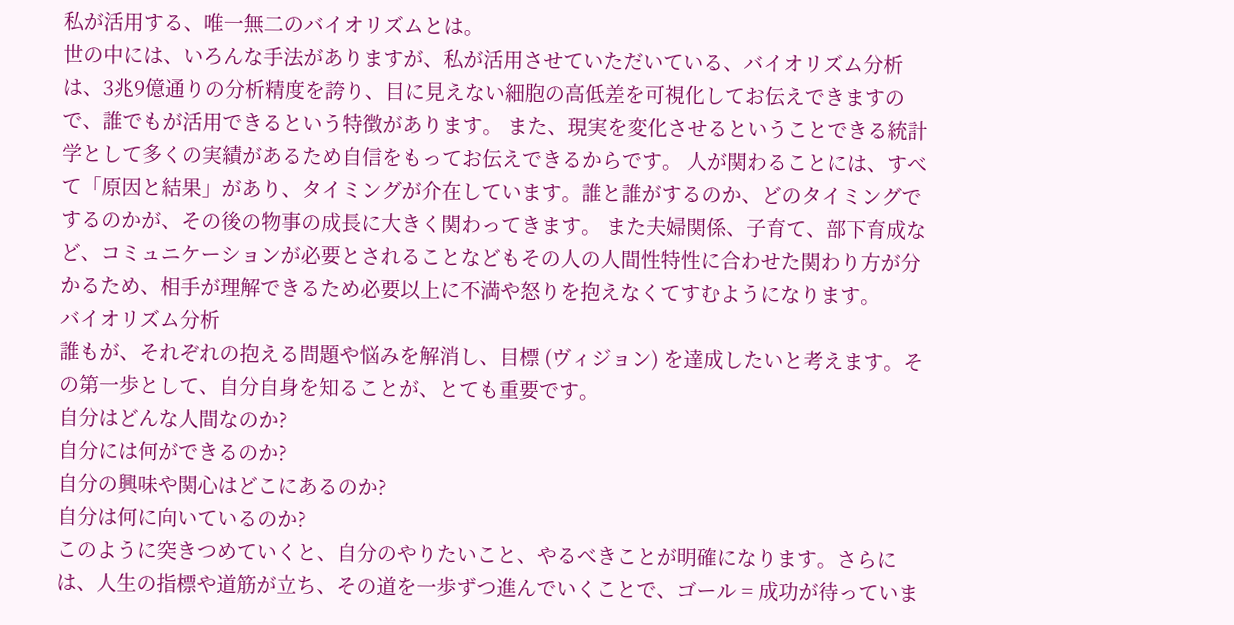私が活用する、唯一無二のバイオリズムとは。
世の中には、いろんな手法がありますが、私が活用させていただいている、バイオリズム分析は、3兆9億通りの分析精度を誇り、目に見えない細胞の高低差を可視化してお伝えできますので、誰でもが活用できるという特徴があります。 また、現実を変化させるということできる統計学として多くの実績があるため自信をもってお伝えできるからです。 人が関わることには、すべて「原因と結果」があり、タイミングが介在しています。誰と誰がするのか、どのタイミングでするのかが、その後の物事の成長に大きく関わってきます。 また夫婦関係、子育て、部下育成など、コミュニケーションが必要とされることなどもその人の人間性特性に合わせた関わり方が分かるため、相手が理解できるため必要以上に不満や怒りを抱えなくてすむようになります。
バイオリズム分析
誰もが、それぞれの抱える問題や悩みを解消し、目標 (ヴィジョン) を達成したいと考えます。その第一歩として、自分自身を知ることが、とても重要です。
自分はどんな人間なのか?
自分には何ができるのか?
自分の興味や関心はどこにあるのか?
自分は何に向いているのか?
このように突きつめていくと、自分のやりたいこと、やるべきことが明確になります。さらには、人生の指標や道筋が立ち、その道を一歩ずつ進んでいくことで、ゴール = 成功が待っていま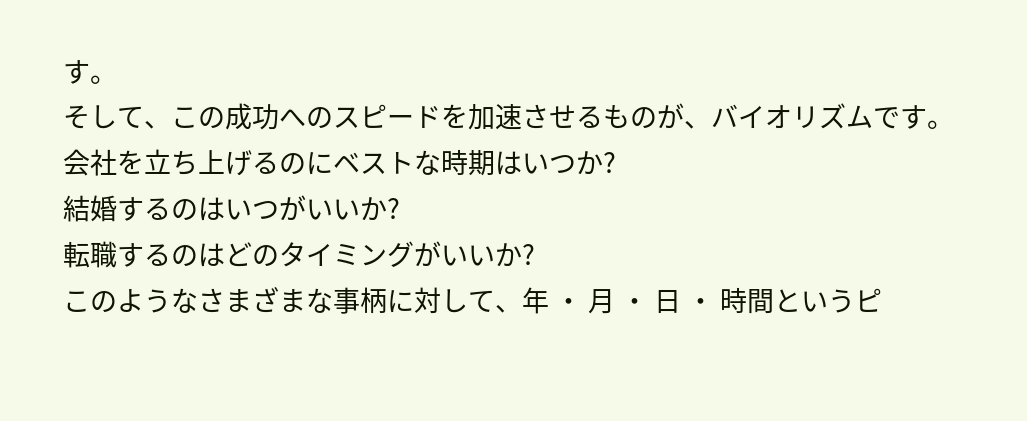す。
そして、この成功へのスピードを加速させるものが、バイオリズムです。
会社を立ち上げるのにベストな時期はいつか?
結婚するのはいつがいいか?
転職するのはどのタイミングがいいか?
このようなさまざまな事柄に対して、年 ・ 月 ・ 日 ・ 時間というピ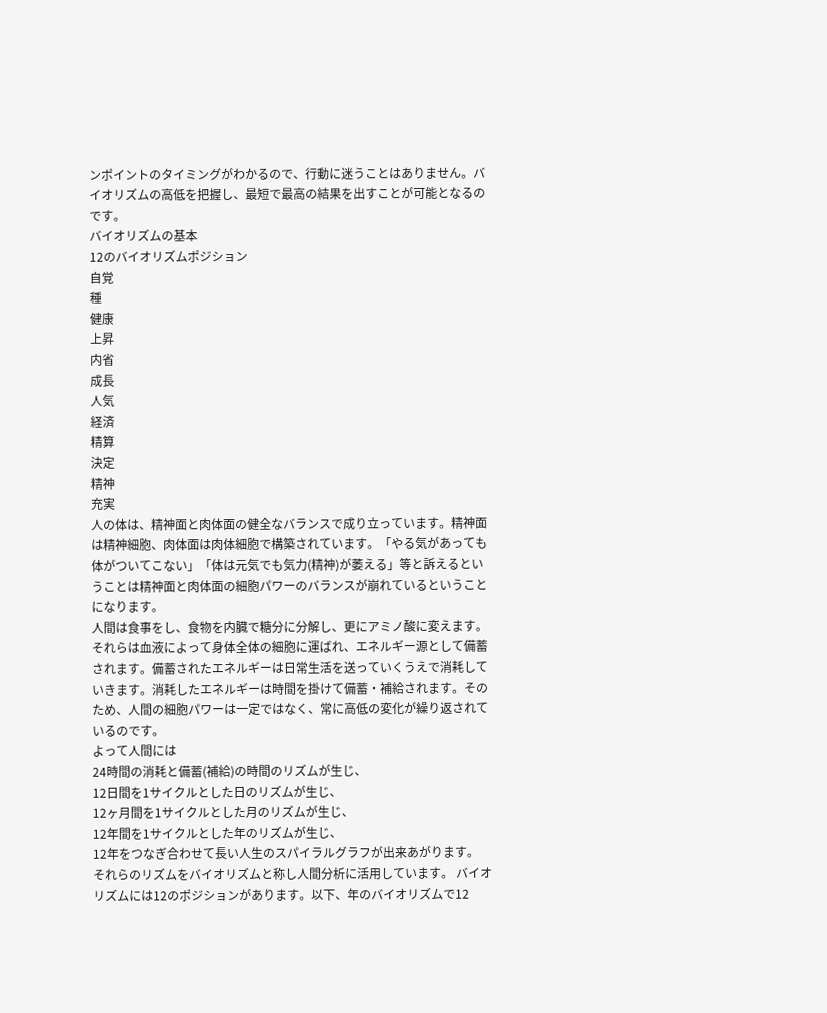ンポイントのタイミングがわかるので、行動に迷うことはありません。バイオリズムの高低を把握し、最短で最高の結果を出すことが可能となるのです。
バイオリズムの基本
12のバイオリズムポジション
自覚
種
健康
上昇
内省
成長
人気
経済
精算
決定
精神
充実
人の体は、精神面と肉体面の健全なバランスで成り立っています。精神面は精神細胞、肉体面は肉体細胞で構築されています。「やる気があっても体がついてこない」「体は元気でも気力(精神)が萎える」等と訴えるということは精神面と肉体面の細胞パワーのバランスが崩れているということになります。
人間は食事をし、食物を内臓で糖分に分解し、更にアミノ酸に変えます。それらは血液によって身体全体の細胞に運ばれ、エネルギー源として備蓄されます。備蓄されたエネルギーは日常生活を送っていくうえで消耗していきます。消耗したエネルギーは時間を掛けて備蓄・補給されます。そのため、人間の細胞パワーは一定ではなく、常に高低の変化が繰り返されているのです。
よって人間には
24時間の消耗と備蓄(補給)の時間のリズムが生じ、
12日間を1サイクルとした日のリズムが生じ、
12ヶ月間を1サイクルとした月のリズムが生じ、
12年間を1サイクルとした年のリズムが生じ、
12年をつなぎ合わせて長い人生のスパイラルグラフが出来あがります。
それらのリズムをバイオリズムと称し人間分析に活用しています。 バイオリズムには12のポジションがあります。以下、年のバイオリズムで12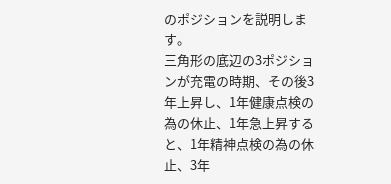のポジションを説明します。
三角形の底辺の3ポジションが充電の時期、その後3年上昇し、1年健康点検の為の休止、1年急上昇すると、1年精神点検の為の休止、3年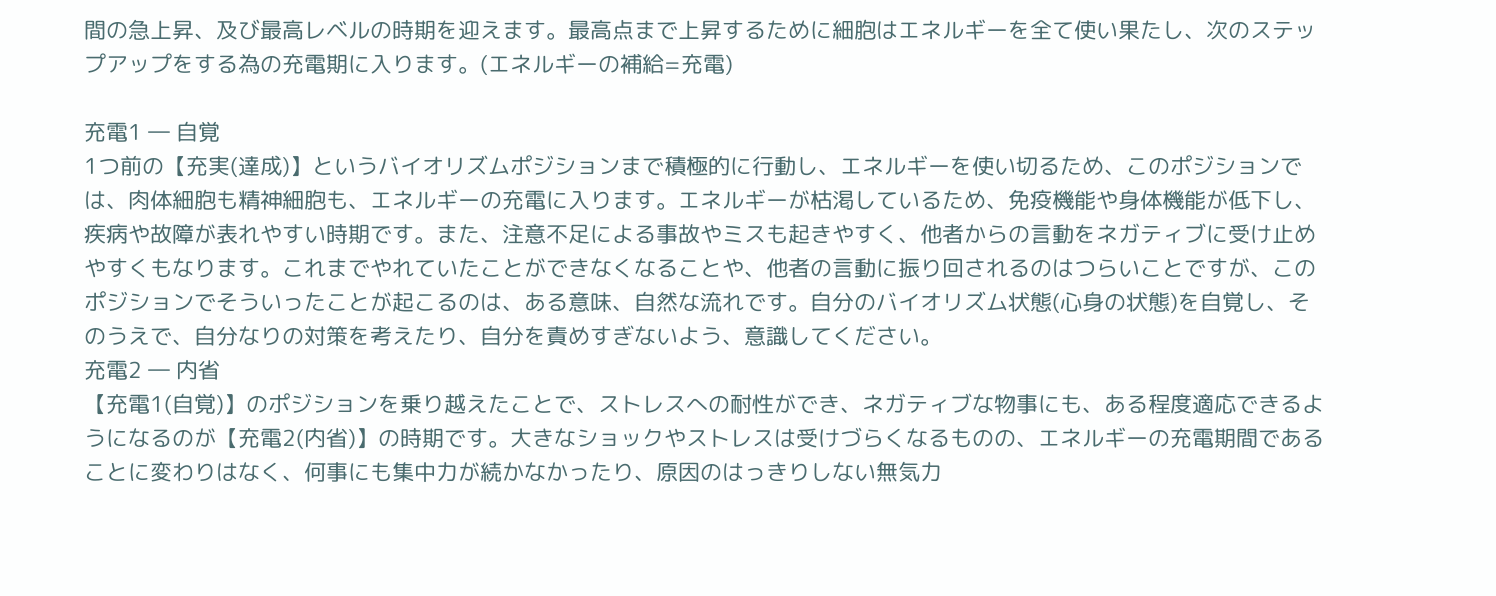間の急上昇、及び最高レベルの時期を迎えます。最高点まで上昇するために細胞はエネルギーを全て使い果たし、次のステップアップをする為の充電期に入ります。(エネルギーの補給=充電)

充電1 ― 自覚
1つ前の【充実(達成)】というバイオリズムポジションまで積極的に行動し、エネルギーを使い切るため、このポジションでは、肉体細胞も精神細胞も、エネルギーの充電に入ります。エネルギーが枯渇しているため、免疫機能や身体機能が低下し、疾病や故障が表れやすい時期です。また、注意不足による事故やミスも起きやすく、他者からの言動をネガティブに受け止めやすくもなります。これまでやれていたことができなくなることや、他者の言動に振り回されるのはつらいことですが、このポジションでそういったことが起こるのは、ある意味、自然な流れです。自分のバイオリズム状態(心身の状態)を自覚し、そのうえで、自分なりの対策を考えたり、自分を責めすぎないよう、意識してください。
充電2 ― 内省
【充電1(自覚)】のポジションを乗り越えたことで、ストレスへの耐性ができ、ネガティブな物事にも、ある程度適応できるようになるのが【充電2(内省)】の時期です。大きなショックやストレスは受けづらくなるものの、エネルギーの充電期間であることに変わりはなく、何事にも集中力が続かなかったり、原因のはっきりしない無気力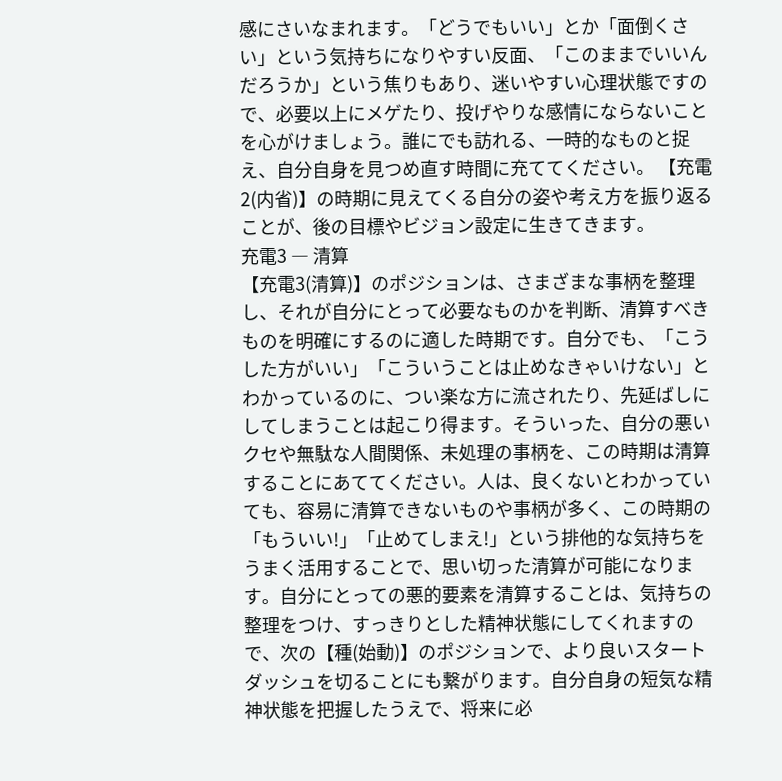感にさいなまれます。「どうでもいい」とか「面倒くさい」という気持ちになりやすい反面、「このままでいいんだろうか」という焦りもあり、迷いやすい心理状態ですので、必要以上にメゲたり、投げやりな感情にならないことを心がけましょう。誰にでも訪れる、一時的なものと捉え、自分自身を見つめ直す時間に充ててください。 【充電2(内省)】の時期に見えてくる自分の姿や考え方を振り返ることが、後の目標やビジョン設定に生きてきます。
充電3 ― 清算
【充電3(清算)】のポジションは、さまざまな事柄を整理し、それが自分にとって必要なものかを判断、清算すべきものを明確にするのに適した時期です。自分でも、「こうした方がいい」「こういうことは止めなきゃいけない」とわかっているのに、つい楽な方に流されたり、先延ばしにしてしまうことは起こり得ます。そういった、自分の悪いクセや無駄な人間関係、未処理の事柄を、この時期は清算することにあててください。人は、良くないとわかっていても、容易に清算できないものや事柄が多く、この時期の「もういい!」「止めてしまえ!」という排他的な気持ちをうまく活用することで、思い切った清算が可能になります。自分にとっての悪的要素を清算することは、気持ちの整理をつけ、すっきりとした精神状態にしてくれますので、次の【種(始動)】のポジションで、より良いスタートダッシュを切ることにも繋がります。自分自身の短気な精神状態を把握したうえで、将来に必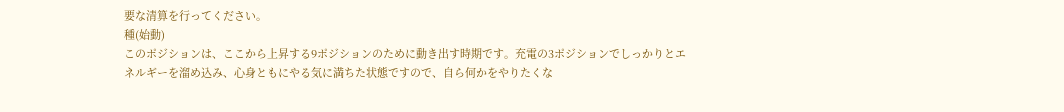要な清算を行ってください。
種(始動)
このポジションは、ここから上昇する9ポジションのために動き出す時期です。充電の3ポジションでしっかりとエネルギーを溜め込み、心身ともにやる気に満ちた状態ですので、自ら何かをやりたくな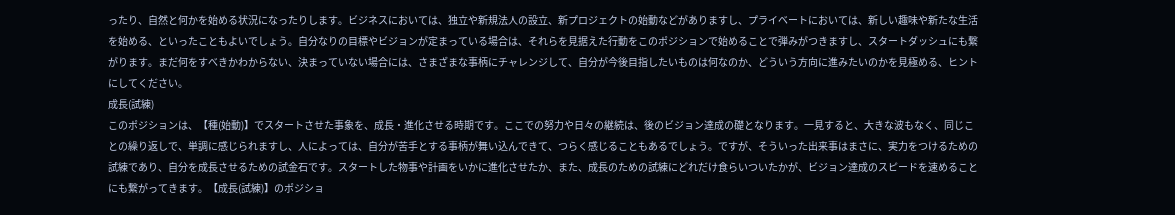ったり、自然と何かを始める状況になったりします。ビジネスにおいては、独立や新規法人の設立、新プロジェクトの始動などがありますし、プライベートにおいては、新しい趣味や新たな生活を始める、といったこともよいでしょう。自分なりの目標やビジョンが定まっている場合は、それらを見据えた行動をこのポジションで始めることで弾みがつきますし、スタートダッシュにも繋がります。まだ何をすべきかわからない、決まっていない場合には、さまざまな事柄にチャレンジして、自分が今後目指したいものは何なのか、どういう方向に進みたいのかを見極める、ヒントにしてください。
成長(試練)
このポジションは、【種(始動)】でスタートさせた事象を、成長・進化させる時期です。ここでの努力や日々の継続は、後のビジョン達成の礎となります。一見すると、大きな波もなく、同じことの繰り返しで、単調に感じられますし、人によっては、自分が苦手とする事柄が舞い込んできて、つらく感じることもあるでしょう。ですが、そういった出来事はまさに、実力をつけるための試練であり、自分を成長させるための試金石です。スタートした物事や計画をいかに進化させたか、また、成長のための試練にどれだけ食らいついたかが、ビジョン達成のスピードを速めることにも繋がってきます。【成長(試練)】のポジショ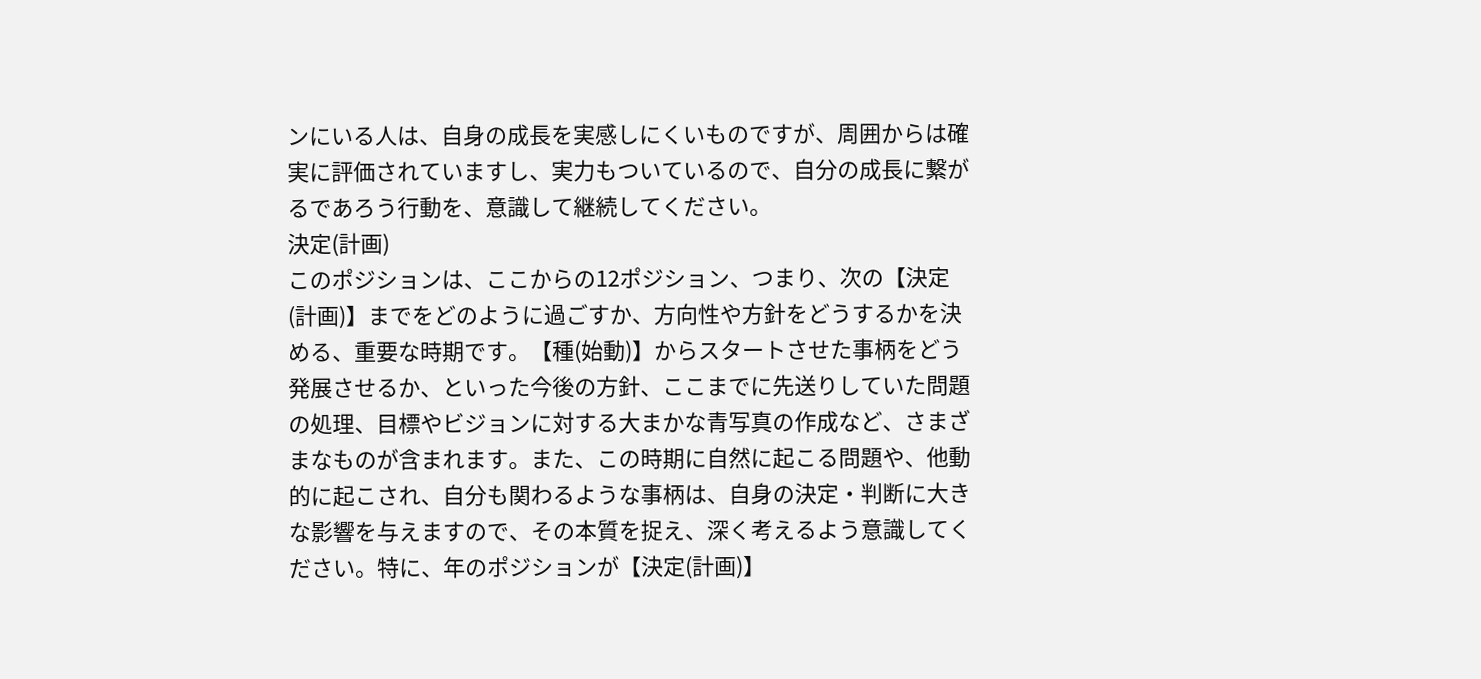ンにいる人は、自身の成長を実感しにくいものですが、周囲からは確実に評価されていますし、実力もついているので、自分の成長に繋がるであろう行動を、意識して継続してください。
決定(計画)
このポジションは、ここからの12ポジション、つまり、次の【決定(計画)】までをどのように過ごすか、方向性や方針をどうするかを決める、重要な時期です。【種(始動)】からスタートさせた事柄をどう発展させるか、といった今後の方針、ここまでに先送りしていた問題の処理、目標やビジョンに対する大まかな青写真の作成など、さまざまなものが含まれます。また、この時期に自然に起こる問題や、他動的に起こされ、自分も関わるような事柄は、自身の決定・判断に大きな影響を与えますので、その本質を捉え、深く考えるよう意識してください。特に、年のポジションが【決定(計画)】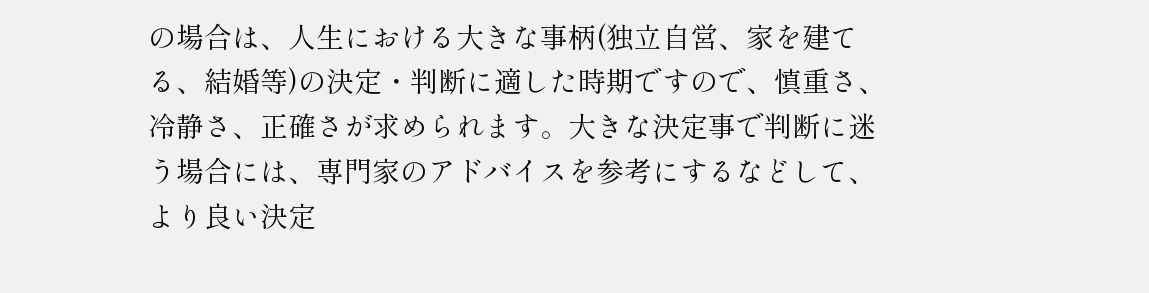の場合は、人生における大きな事柄(独立自営、家を建てる、結婚等)の決定・判断に適した時期ですので、慎重さ、冷静さ、正確さが求められます。大きな決定事で判断に迷う場合には、専門家のアドバイスを参考にするなどして、より良い決定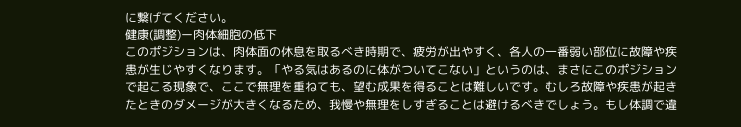に繋げてください。
健康(調整)ー肉体細胞の低下
このポジションは、肉体面の休息を取るべき時期で、疲労が出やすく、各人の一番弱い部位に故障や疾患が生じやすくなります。「やる気はあるのに体がついてこない」というのは、まさにこのポジションで起こる現象で、ここで無理を重ねても、望む成果を得ることは難しいです。むしろ故障や疾患が起きたときのダメージが大きくなるため、我慢や無理をしすぎることは避けるべきでしょう。もし体調で違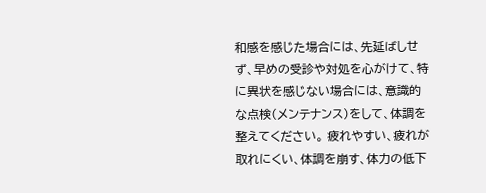和感を感じた場合には、先延ばしせず、早めの受診や対処を心がけて、特に異状を感じない場合には、意識的な点検(メンテナンス)をして、体調を整えてください。 疲れやすい、疲れが取れにくい、体調を崩す、体力の低下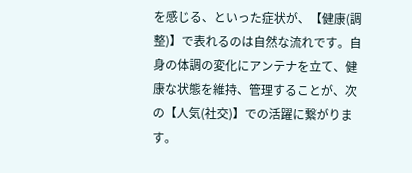を感じる、といった症状が、【健康(調整)】で表れるのは自然な流れです。自身の体調の変化にアンテナを立て、健康な状態を維持、管理することが、次の【人気(社交)】での活躍に繋がります。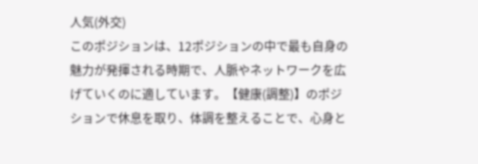人気(外交)
このポジションは、12ポジションの中で最も自身の魅力が発揮される時期で、人脈やネットワークを広げていくのに適しています。【健康(調整)】のポジションで休息を取り、体調を整えることで、心身と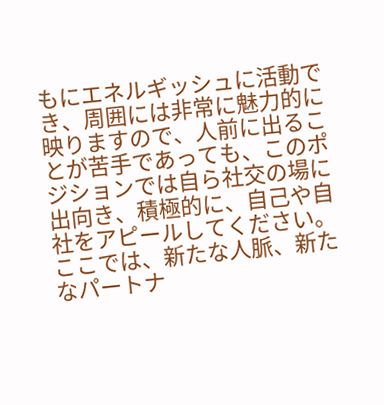もにエネルギッシュに活動でき、周囲には非常に魅力的に映りますので、人前に出ることが苦手であっても、このポジションでは自ら社交の場に出向き、積極的に、自己や自社をアピールしてください。ここでは、新たな人脈、新たなパートナ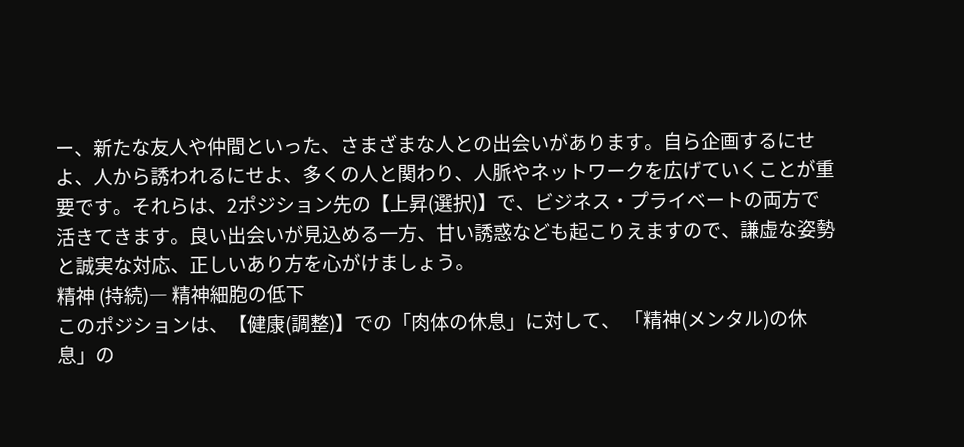ー、新たな友人や仲間といった、さまざまな人との出会いがあります。自ら企画するにせよ、人から誘われるにせよ、多くの人と関わり、人脈やネットワークを広げていくことが重要です。それらは、2ポジション先の【上昇(選択)】で、ビジネス・プライベートの両方で活きてきます。良い出会いが見込める一方、甘い誘惑なども起こりえますので、謙虚な姿勢と誠実な対応、正しいあり方を心がけましょう。
精神 (持続)― 精神細胞の低下
このポジションは、【健康(調整)】での「肉体の休息」に対して、 「精神(メンタル)の休息」の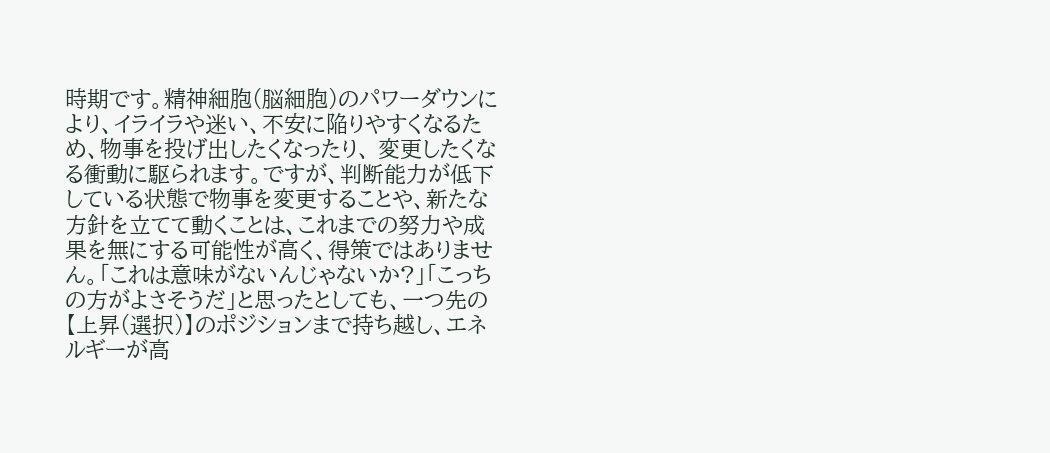時期です。精神細胞(脳細胞)のパワーダウンにより、イライラや迷い、不安に陥りやすくなるため、物事を投げ出したくなったり、 変更したくなる衝動に駆られます。ですが、判断能力が低下している状態で物事を変更することや、新たな方針を立てて動くことは、これまでの努力や成果を無にする可能性が高く、得策ではありません。「これは意味がないんじゃないか?」「こっちの方がよさそうだ」と思ったとしても、一つ先の【上昇(選択)】のポジションまで持ち越し、エネルギーが高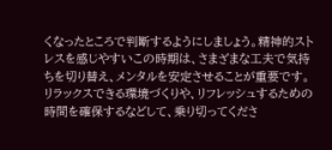くなったところで判断するようにしましょう。精神的ストレスを感じやすいこの時期は、さまざまな工夫で気持ちを切り替え、メンタルを安定させることが重要です。リラックスできる環境づくりや、リフレッシュするための時間を確保するなどして、乗り切ってくださ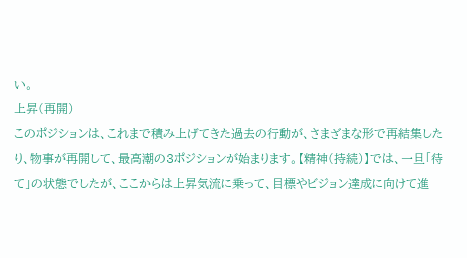い。
上昇(再開)
このポジションは、これまで積み上げてきた過去の行動が、さまざまな形で再結集したり、物事が再開して、最高潮の3ポジションが始まります。【精神(持続)】では、一旦「待て」の状態でしたが、ここからは上昇気流に乗って、目標やビジョン達成に向けて進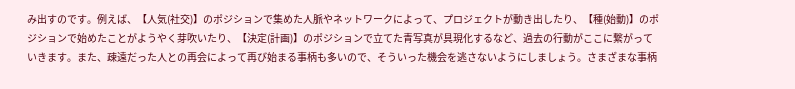み出すのです。例えば、【人気(社交)】のポジションで集めた人脈やネットワークによって、プロジェクトが動き出したり、【種(始動)】のポジションで始めたことがようやく芽吹いたり、【決定(計画)】のポジションで立てた青写真が具現化するなど、過去の行動がここに繋がっていきます。また、疎遠だった人との再会によって再び始まる事柄も多いので、そういった機会を逃さないようにしましょう。さまざまな事柄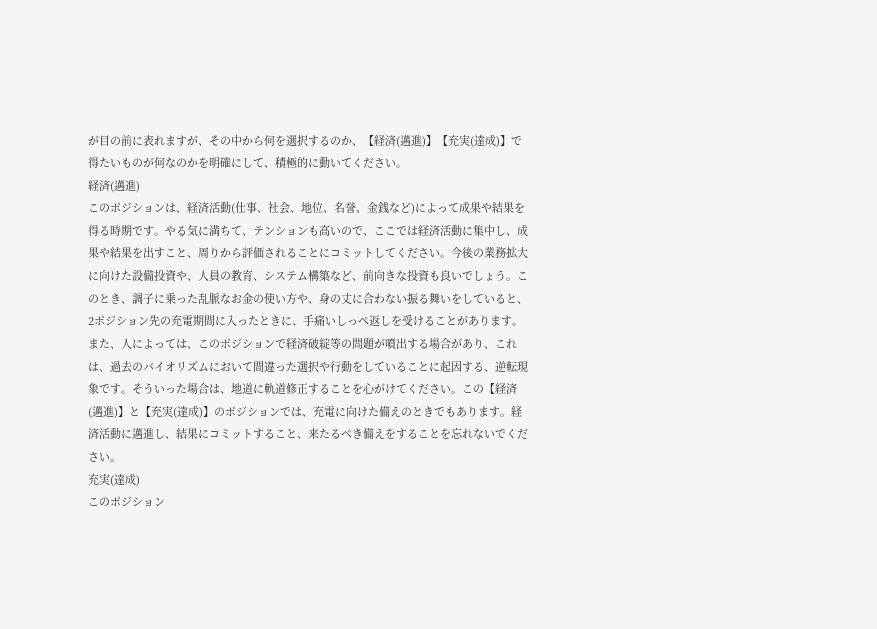が目の前に表れますが、その中から何を選択するのか、【経済(邁進)】【充実(達成)】で得たいものが何なのかを明確にして、積極的に動いてください。
経済(邁進)
このポジションは、経済活動(仕事、社会、地位、名誉、金銭など)によって成果や結果を得る時期です。やる気に満ちて、テンションも高いので、ここでは経済活動に集中し、成果や結果を出すこと、周りから評価されることにコミットしてください。今後の業務拡大に向けた設備投資や、人員の教育、システム構築など、前向きな投資も良いでしょう。このとき、調子に乗った乱脈なお金の使い方や、身の丈に合わない振る舞いをしていると、2ポジション先の充電期間に入ったときに、手痛いしっぺ返しを受けることがあります。また、人によっては、このポジションで経済破綻等の問題が噴出する場合があり、これは、過去のバイオリズムにおいて間違った選択や行動をしていることに起因する、逆転現象です。そういった場合は、地道に軌道修正することを心がけてください。この【経済(邁進)】と【充実(達成)】のポジションでは、充電に向けた備えのときでもあります。経済活動に邁進し、結果にコミットすること、来たるべき備えをすることを忘れないでください。
充実(達成)
このポジション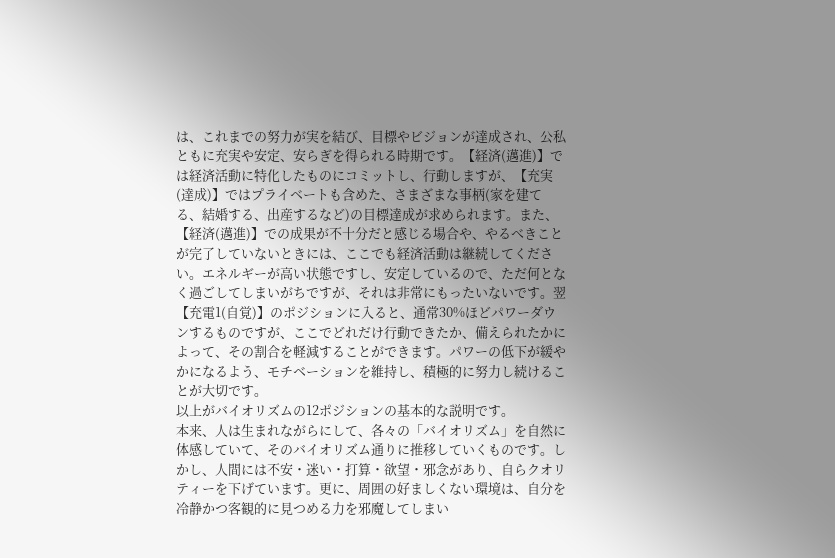は、これまでの努力が実を結び、目標やビジョンが達成され、公私ともに充実や安定、安らぎを得られる時期です。【経済(邁進)】では経済活動に特化したものにコミットし、行動しますが、【充実(達成)】ではプライベートも含めた、さまざまな事柄(家を建てる、結婚する、出産するなど)の目標達成が求められます。また、【経済(邁進)】での成果が不十分だと感じる場合や、やるべきことが完了していないときには、ここでも経済活動は継続してください。エネルギーが高い状態ですし、安定しているので、ただ何となく過ごしてしまいがちですが、それは非常にもったいないです。翌【充電1(自覚)】のポジションに入ると、通常30%ほどパワーダウンするものですが、ここでどれだけ行動できたか、備えられたかによって、その割合を軽減することができます。パワーの低下が緩やかになるよう、モチベーションを維持し、積極的に努力し続けることが大切です。
以上がバイオリズムの12ポジションの基本的な説明です。
本来、人は生まれながらにして、各々の「バイオリズム」を自然に体感していて、そのバイオリズム通りに推移していくものです。しかし、人間には不安・迷い・打算・欲望・邪念があり、自らクオリティーを下げています。更に、周囲の好ましくない環境は、自分を冷静かつ客観的に見つめる力を邪魔してしまい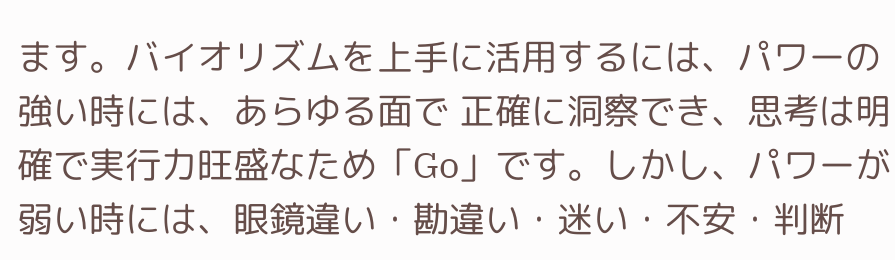ます。バイオリズムを上手に活用するには、パワーの強い時には、あらゆる面で 正確に洞察でき、思考は明確で実行力旺盛なため「Go」です。しかし、パワーが弱い時には、眼鏡違い・勘違い・迷い・不安・判断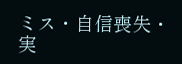ミス・自信喪失・実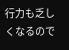行力も乏しくなるので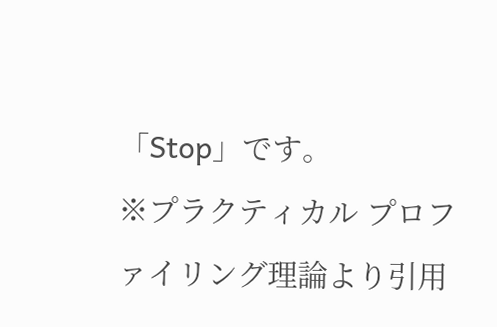「Stop」です。
※プラクティカル プロファイリング理論より引用